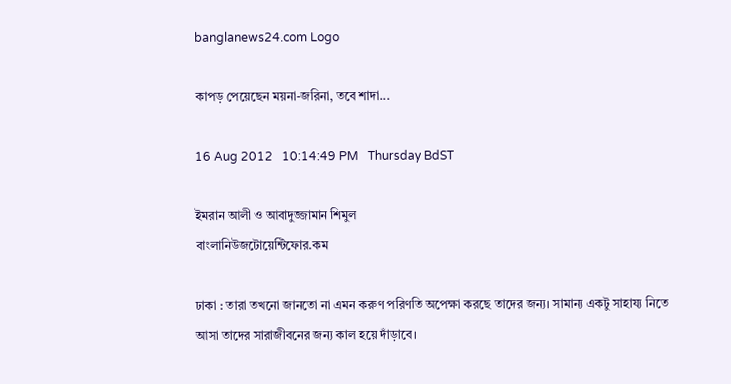banglanews24.com Logo

কাপড় পেয়েছেন ময়না-জরিনা, তবে শাদা...

16 Aug 2012   10:14:49 PM   Thursday BdST

ইমরান আলী ও আবাদুজ্জামান শিমুল
বাংলানিউজটোয়েন্টিফোর.কম

ঢাকা : তারা তখনো জানতো না এমন করুণ পরিণতি অপেক্ষা করছে তাদের জন্য। সামান্য একটু সাহায্য নিতে আসা তাদের সারাজীবনের জন্য কাল হয়ে দাঁড়াবে।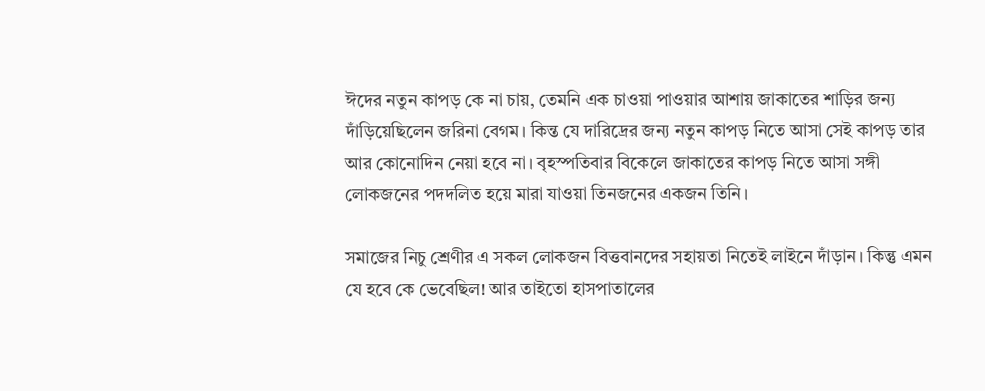ঈদের নতুন কাপড় কে না চায়, তেমনি এক চাওয়া পাওয়ার আশায় জাকাতের শাড়ির জন্য দাঁড়িয়েছিলেন জরিনা বেগম। কিন্ত যে দারিদ্রের জন্য নতুন কাপড় নিতে আসা সেই কাপড় তার আর কোনোদিন নেয়া হবে না। বৃহস্পতিবার বিকেলে জাকাতের কাপড় নিতে আসা সঙ্গী লোকজনের পদদলিত হয়ে মারা যাওয়া তিনজনের একজন তিনি।

সমাজের নিচু শ্রেণীর এ সকল লোকজন বিত্তবানদের সহায়তা নিতেই লাইনে দাঁড়ান। কিন্তু এমন যে হবে কে ভেবেছিল! আর তাইতো হাসপাতালের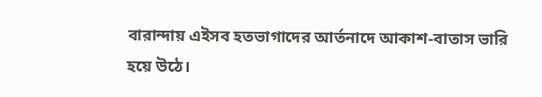বারান্দায় এইসব হতভাগাদের আর্তনাদে আকাশ-বাতাস ভারি হয়ে উঠে।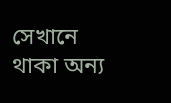সেখানে থাকা অন্য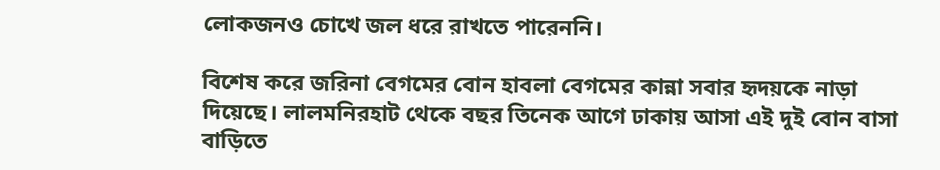লোকজনও চোখে জল ধরে রাখতে পারেননি।

বিশেষ করে জরিনা বেগমের বোন হাবলা বেগমের কান্না সবার হৃদয়কে নাড়া দিয়েছে। লালমনিরহাট থেকে বছর তিনেক আগে ঢাকায় আসা এই দুই বোন বাসা বাড়িতে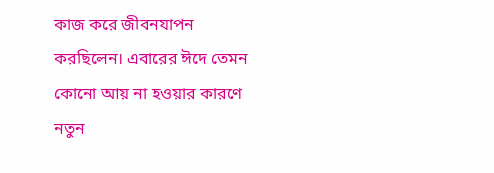কাজ করে জীবনযাপন করছিলেন। এবারের ঈদে তেমন কোনো আয় না হওয়ার কারণে নতুন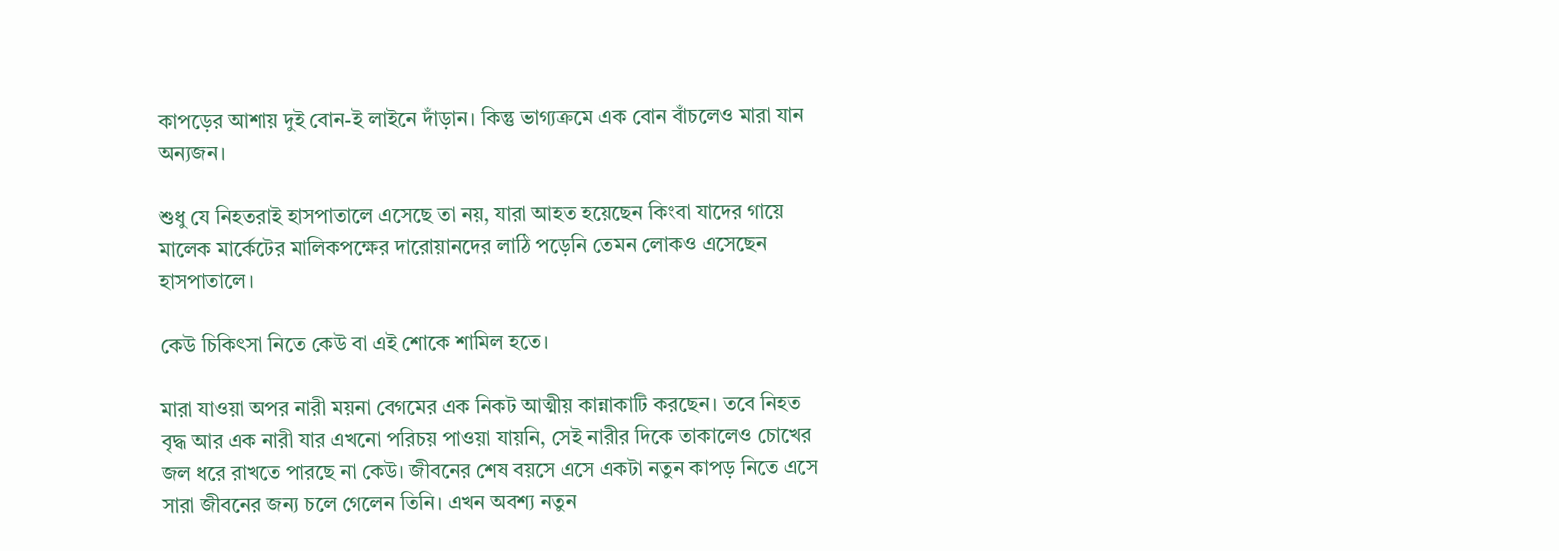কাপড়ের আশায় দুই বোন-ই লাইনে দাঁড়ান। কিন্তু ভাগ্যক্রমে এক বোন বাঁচলেও মারা যান অন্যজন।

শুধু যে নিহতরাই হাসপাতালে এসেছে তা নয়, যারা আহত হয়েছেন কিংবা যাদের গায়ে মালেক মার্কেটের মালিকপক্ষের দারোয়ানদের লাঠি পড়েনি তেমন লোকও এসেছেন হাসপাতালে।

কেউ চিকিৎসা নিতে কেউ বা এই শোকে শামিল হতে।

মারা যাওয়া অপর নারী ময়না বেগমের এক নিকট আত্মীয় কান্নাকাটি করছেন। তবে নিহত বৃদ্ধ আর এক নারী যার এখনো পরিচয় পাওয়া যায়নি, সেই নারীর দিকে তাকালেও চোখের জল ধরে রাখতে পারছে না কেউ। জীবনের শেষ বয়সে এসে একটা নতুন কাপড় নিতে এসে সারা জীবনের জন্য চলে গেলেন তিনি। এখন অবশ্য নতুন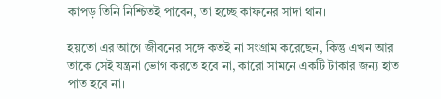কাপড় তিনি নিশ্চিতই পাবেন, তা হচ্ছে কাফনের সাদা থান।

হয়তো এর আগে জীবনের সঙ্গে কতই না সংগ্রাম করেছেন, কিন্তু এখন আর তাকে সেই যন্ত্রনা ভোগ করতে হবে না, কারো সামনে একটি টাকার জন্য হাত পাত হবে না।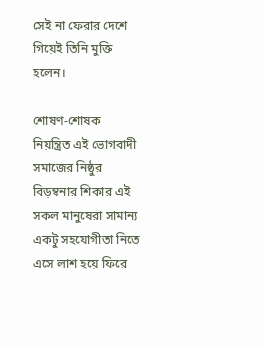সেই না ফেরার দেশে গিয়েই তিনি মুক্তি হলেন।

শোষণ-শোষক নিয়ন্ত্রিত এই ভোগবাদী সমাজের নিষ্ঠুর বিড়ম্বনার শিকার এই সকল মানুষেরা সামান্য একটু সহযোগীতা নিতে এসে লাশ হয়ে ফিরে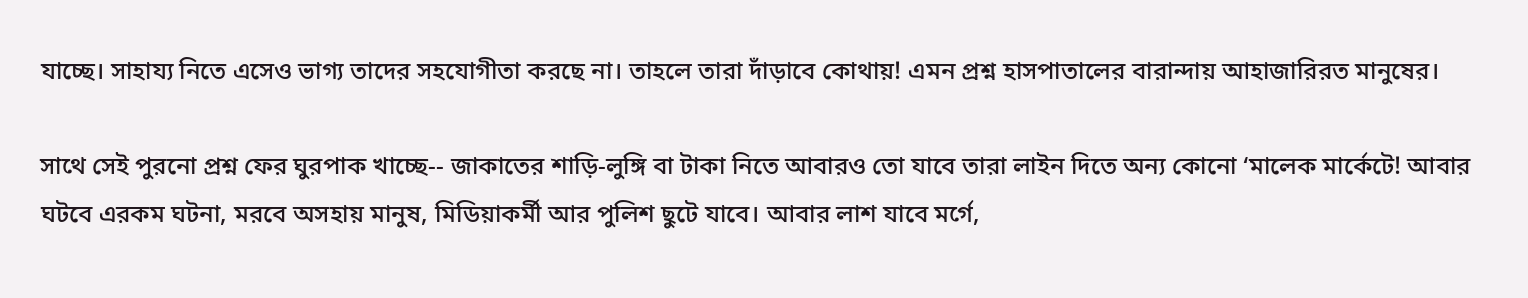যাচ্ছে। সাহায্য নিতে এসেও ভাগ্য তাদের সহযোগীতা করছে না। তাহলে তারা দাঁড়াবে কোথায়! এমন প্রশ্ন হাসপাতালের বারান্দায় আহাজারিরত মানুষের।

সাথে সেই পুরনো প্রশ্ন ফের ঘুরপাক খাচ্ছে-- জাকাতের শাড়ি-লুঙ্গি বা টাকা নিতে আবারও তো যাবে তারা লাইন দিতে অন্য কোনো ‘মালেক ‍মার্কেটে! আবার ঘটবে এরকম ঘটনা, মরবে অসহায় মানুষ, মিডিয়াকর্মী আর পুলিশ ছুটে যাবে। আবার লাশ যাবে মর্গে,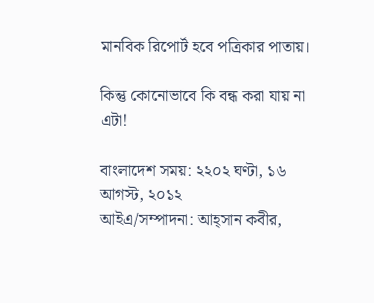মানবিক রিপোর্ট হবে পত্রিকার পাতায়।

কিন্তু কোনোভাবে কি বন্ধ করা যায় না এটা!

বাংলাদেশ সময়: ২২০২ ঘণ্টা, ১৬ আগস্ট, ২০১২
আইএ/সম্পাদনা: আহ্‌সান কবীর,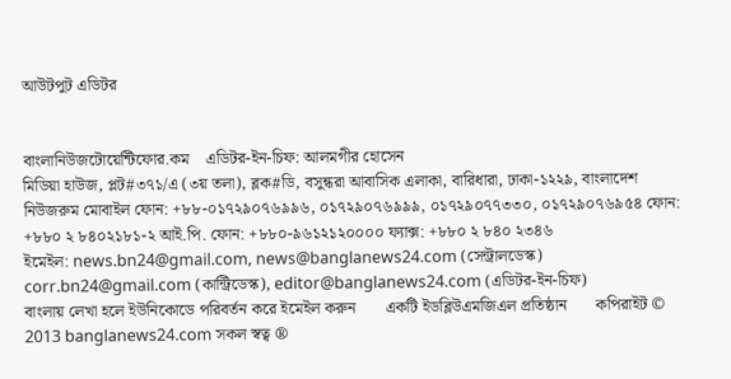আউটপুট এডিটর


বাংলানিউজটোয়েন্টিফোর.কম    এডিটর-ইন-চিফ: আলমগীর হোসেন
মিডিয়া হাউজ, প্লট#৩৭১/এ (৩য় তলা), ব্লক#ডি, বসুন্ধরা আবাসিক এলাকা, বারিধারা, ঢাকা-১২২৯, বাংলাদেশ
নিউজরুম মোবাইল ফোন: +৮৮-০১৭২৯০৭৬৯৯৬, ০১৭২৯০৭৬৯৯৯, ০১৭২৯০৭৭৩৩০, ০১৭২৯০৭৬৯৫৪ ফোন: +৮৮০ ২ ৮৪০২১৮১-২ আই.পি. ফোন: +৮৮০-৯৬১২১২০০০০ ফ্যাক্স: +৮৮০ ২ ৮৪০ ২৩৪৬
ইমেইল: news.bn24@gmail.com, news@banglanews24.com (সেন্ট্রালডেস্ক) corr.bn24@gmail.com (কান্ট্রিডেস্ক), editor@banglanews24.com (এডিটর-ইন-চিফ)
বাংলায় লেখা হলে ইউনিকোডে পরিবর্তন করে ইমেইল করুন       একটি ইডব্লিউএমজিএল প্রতিষ্ঠান       কপিরাইট © 2013 banglanews24.com সকল স্বত্ব ®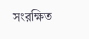সংরক্ষিত